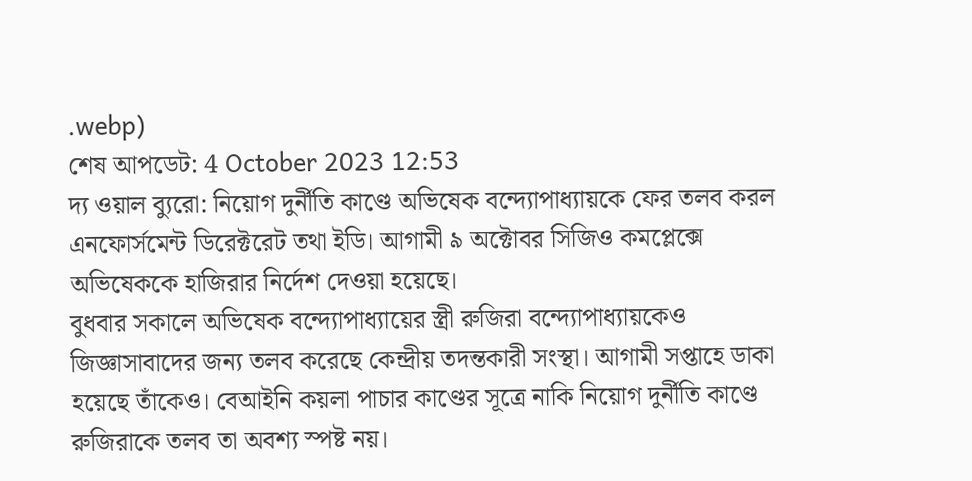.webp)
শেষ আপডেট: 4 October 2023 12:53
দ্য ওয়াল ব্যুরো: নিয়োগ দুর্নীতি কাণ্ডে অভিষেক বন্দ্যোপাধ্যায়কে ফের তলব করল এনফোর্সমেন্ট ডিরেক্টরেট তথা ইডি। আগামী ৯ অক্টোবর সিজিও কমপ্লেক্সে অভিষেককে হাজিরার নির্দেশ দেওয়া হয়েছে।
বুধবার সকালে অভিষেক বন্দ্যোপাধ্যায়ের স্ত্রী রুজিরা বন্দ্যোপাধ্যায়কেও জিজ্ঞাসাবাদের জন্য তলব করেছে কেন্দ্রীয় তদন্তকারী সংস্থা। আগামী সপ্তাহে ডাকা হয়েছে তাঁকেও। বেআইনি কয়লা পাচার কাণ্ডের সূত্রে নাকি নিয়োগ দুর্নীতি কাণ্ডে রুজিরাকে তলব তা অবশ্য স্পষ্ট নয়।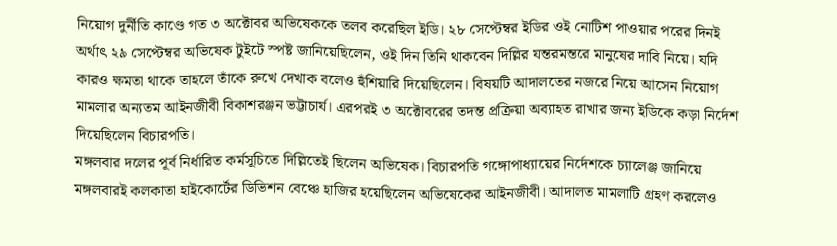নিয়োগ দুর্নীতি কাণ্ডে গত ৩ অক্টোবর অভিষেককে তলব করেছিল ইডি। ২৮ সেপ্টেম্বর ইডির ওই নোটিশ পাওয়ার পরের দিনই অর্থাৎ ২৯ সেপ্টেম্বর অভিষেক টুইটে স্পষ্ট জানিয়েছিলেন, ওই দিন তিনি থাকবেন দিল্লির যন্তরমন্তরে মানুষের দাবি নিয়ে। যদি কারও ক্ষমতা থাকে তাহলে তাঁকে রুখে দেখাক বলেও হুঁশিয়ারি দিয়েছিলেন। বিষয়টি আদালতের নজরে নিয়ে আসেন নিয়োগ মামলার অন্যতম আইনজীবী বিকাশরঞ্জন ভট্টাচার্য। এরপরই ৩ অক্টোবরের তদন্ত প্রক্রিয়া অব্যাহত রাখার জন্য ইডিকে কড়া নির্দেশ দিয়েছিলেন বিচারপতি।
মঙ্গলবার দলের পূর্ব নির্ধারিত কর্মসূচিতে দিল্লিতেই ছিলেন অভিষেক। বিচারপতি গঙ্গোপাধ্যায়ের নির্দেশকে চ্যালেঞ্জ জানিয়ে মঙ্গলবারই কলকাতা হাইকোর্টের ডিভিশন বেঞ্চে হাজির হয়েছিলেন অভিষেকের আইনজীবী। আদালত মামলাটি গ্রহণ করলেও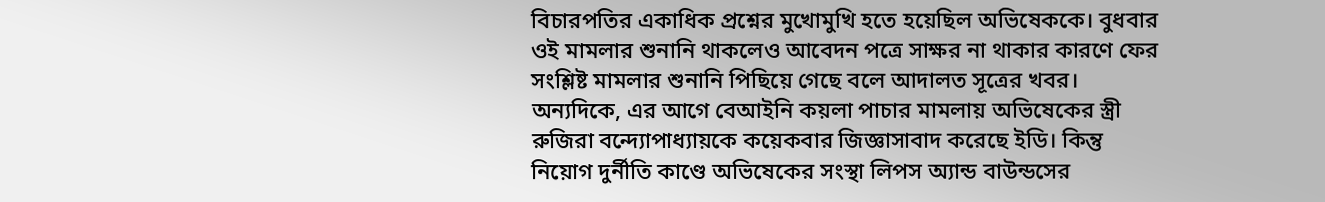বিচারপতির একাধিক প্রশ্নের মুখোমুখি হতে হয়েছিল অভিষেককে। বুধবার ওই মামলার শুনানি থাকলেও আবেদন পত্রে সাক্ষর না থাকার কারণে ফের সংশ্লিষ্ট মামলার শুনানি পিছিয়ে গেছে বলে আদালত সূত্রের খবর।
অন্যদিকে, এর আগে বেআইনি কয়লা পাচার মামলায় অভিষেকের স্ত্রী রুজিরা বন্দ্যোপাধ্যায়কে কয়েকবার জিজ্ঞাসাবাদ করেছে ইডি। কিন্তু নিয়োগ দুর্নীতি কাণ্ডে অভিষেকের সংস্থা লিপস অ্যান্ড বাউন্ডসের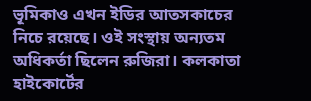ভূমিকাও এখন ইডির আতসকাচের নিচে রয়েছে। ওই সংস্থায় অন্যতম অধিকর্তা ছিলেন রুজিরা। কলকাতা হাইকোর্টের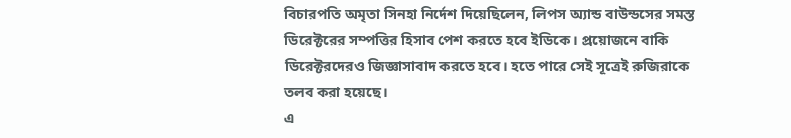বিচারপতি অমৃতা সিনহা নির্দেশ দিয়েছিলেন, লিপস অ্যান্ড বাউন্ডসের সমস্ত ডিরেক্টরের সম্পত্তির হিসাব পেশ করতে হবে ইডিকে। প্রয়োজনে বাকি ডিরেক্টরদেরও জিজ্ঞাসাবাদ করতে হবে। হতে পারে সেই সূত্রেই রুজিরাকে তলব করা হয়েছে।
এ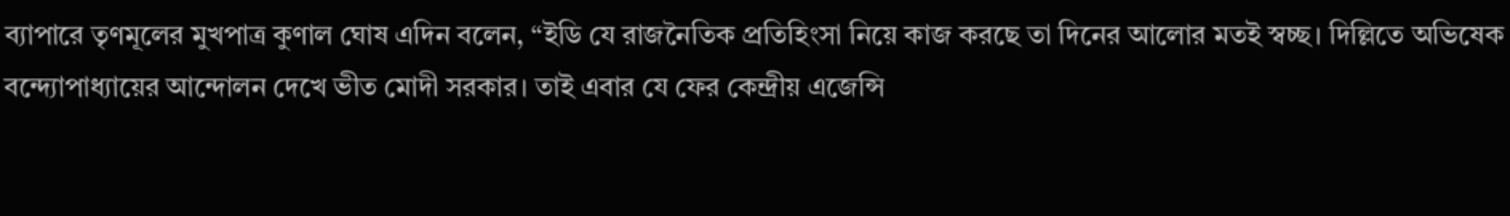ব্যাপারে তৃণমূলের মুখপাত্র কুণাল ঘোষ এদিন বলেন, “ইডি যে রাজনৈতিক প্রতিহিংসা নিয়ে কাজ করছে তা দিনের আলোর মতই স্বচ্ছ। দিল্লিতে অভিষেক বন্দ্যোপাধ্যায়ের আন্দোলন দেখে ভীত মোদী সরকার। তাই এবার যে ফের কেন্দ্রীয় এজেন্সি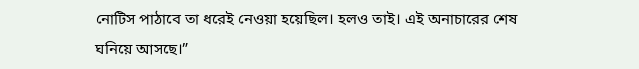নোটিস পাঠাবে তা ধরেই নেওয়া হয়েছিল। হলও তাই। এই অনাচারের শেষ ঘনিয়ে আসছে।”